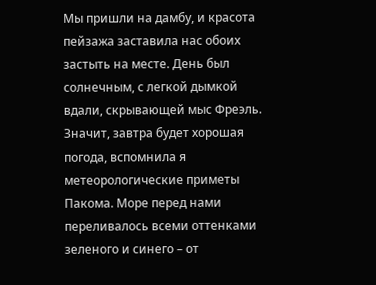Мы пришли на дамбу, и красота пейзажа заставила нас обоих застыть на месте. День был солнечным, с легкой дымкой вдали, скрывающей мыс Фреэль. Значит, завтра будет хорошая погода, вспомнила я метеорологические приметы Пакома. Море перед нами переливалось всеми оттенками зеленого и синего – от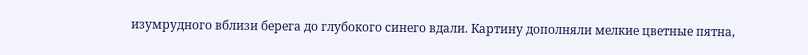изумрудного вблизи берега до глубокого синего вдали. Картину дополняли мелкие цветные пятна,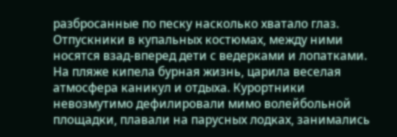разбросанные по песку насколько хватало глаз. Отпускники в купальных костюмах, между ними носятся взад-вперед дети с ведерками и лопатками. На пляже кипела бурная жизнь, царила веселая атмосфера каникул и отдыха. Курортники невозмутимо дефилировали мимо волейбольной площадки, плавали на парусных лодках, занимались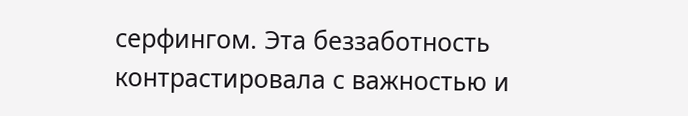серфингом. Эта беззаботность контрастировала с важностью и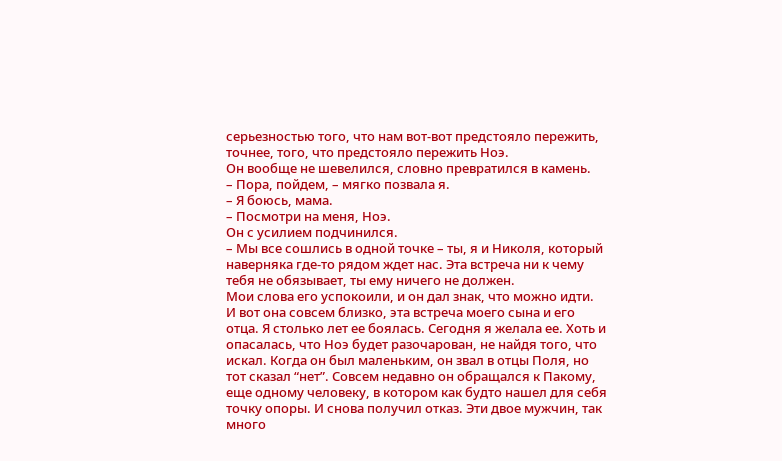серьезностью того, что нам вот-вот предстояло пережить, точнее, того, что предстояло пережить Ноэ.
Он вообще не шевелился, словно превратился в камень.
– Пора, пойдем, – мягко позвала я.
– Я боюсь, мама.
– Посмотри на меня, Ноэ.
Он с усилием подчинился.
– Мы все сошлись в одной точке – ты, я и Николя, который наверняка где-то рядом ждет нас. Эта встреча ни к чему тебя не обязывает, ты ему ничего не должен.
Мои слова его успокоили, и он дал знак, что можно идти.
И вот она совсем близко, эта встреча моего сына и его отца. Я столько лет ее боялась. Сегодня я желала ее. Хоть и опасалась, что Ноэ будет разочарован, не найдя того, что искал. Когда он был маленьким, он звал в отцы Поля, но тот сказал “нет”. Совсем недавно он обращался к Пакому, еще одному человеку, в котором как будто нашел для себя точку опоры. И снова получил отказ. Эти двое мужчин, так много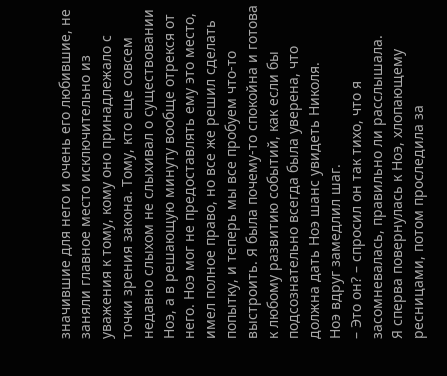значившие для него и очень его любившие, не заняли главное место исключительно из уважения к тому, кому оно принадлежало с точки зрения закона. Тому, кто еще совсем недавно слыхом не слыхивал о существовании Ноэ, а в решающую минуту вообще отрекся от него. Ноэ мог не предоставлять ему это место, имел полное право, но все же решил сделать попытку, и теперь мы все пробуем что-то выстроить. Я была почему-то спокойна и готова к любому развитию событий, как если бы подсознательно всегда была уверена, что должна дать Ноэ шанс увидеть Николя.
Ноэ вдруг замедлил шаг.
– Это он? – спросил он так тихо, что я засомневалась, правильно ли расслышала.
Я сперва повернулась к Ноэ, хлопающему ресницами, потом проследила за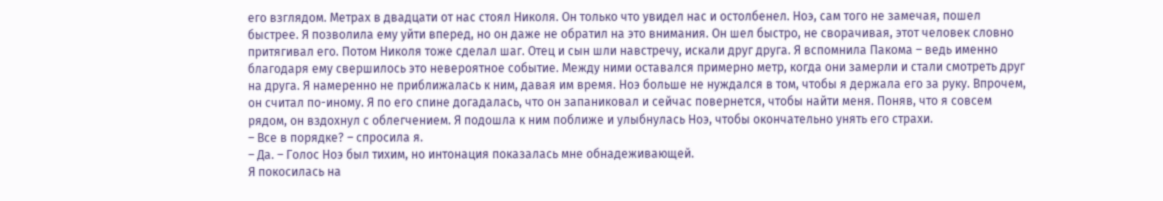его взглядом. Метрах в двадцати от нас стоял Николя. Он только что увидел нас и остолбенел. Ноэ, сам того не замечая, пошел быстрее. Я позволила ему уйти вперед, но он даже не обратил на это внимания. Он шел быстро, не сворачивая, этот человек словно притягивал его. Потом Николя тоже сделал шаг. Отец и сын шли навстречу, искали друг друга. Я вспомнила Пакома – ведь именно благодаря ему свершилось это невероятное событие. Между ними оставался примерно метр, когда они замерли и стали смотреть друг на друга. Я намеренно не приближалась к ним, давая им время. Ноэ больше не нуждался в том, чтобы я держала его за руку. Впрочем, он считал по-иному. Я по его спине догадалась, что он запаниковал и сейчас повернется, чтобы найти меня. Поняв, что я совсем рядом, он вздохнул с облегчением. Я подошла к ним поближе и улыбнулась Ноэ, чтобы окончательно унять его страхи.
– Все в порядке? – спросила я.
– Да. – Голос Ноэ был тихим, но интонация показалась мне обнадеживающей.
Я покосилась на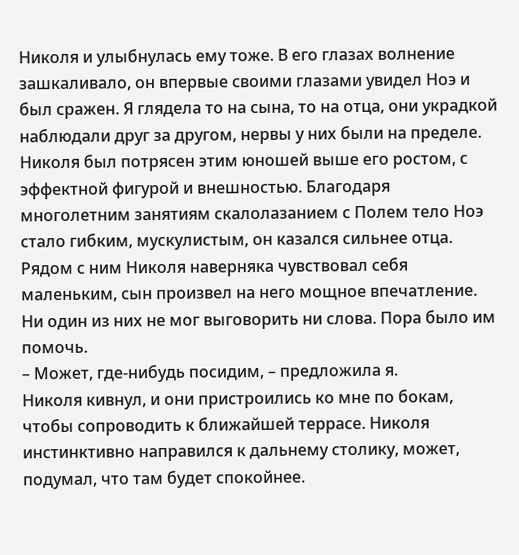Николя и улыбнулась ему тоже. В его глазах волнение зашкаливало, он впервые своими глазами увидел Ноэ и был сражен. Я глядела то на сына, то на отца, они украдкой наблюдали друг за другом, нервы у них были на пределе. Николя был потрясен этим юношей выше его ростом, с эффектной фигурой и внешностью. Благодаря многолетним занятиям скалолазанием с Полем тело Ноэ стало гибким, мускулистым, он казался сильнее отца. Рядом с ним Николя наверняка чувствовал себя маленьким, сын произвел на него мощное впечатление. Ни один из них не мог выговорить ни слова. Пора было им помочь.
– Может, где-нибудь посидим, – предложила я.
Николя кивнул, и они пристроились ко мне по бокам, чтобы сопроводить к ближайшей террасе. Николя инстинктивно направился к дальнему столику, может, подумал, что там будет спокойнее.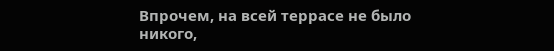Впрочем, на всей террасе не было никого,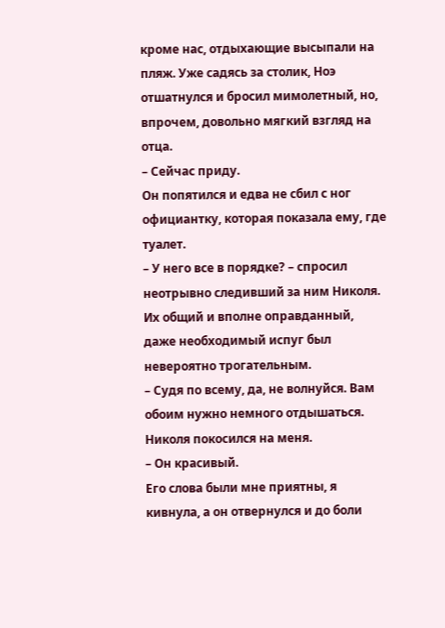кроме нас, отдыхающие высыпали на пляж. Уже садясь за столик, Ноэ отшатнулся и бросил мимолетный, но, впрочем, довольно мягкий взгляд на отца.
– Сейчас приду.
Он попятился и едва не сбил с ног официантку, которая показала ему, где туалет.
– У него все в порядке? – спросил неотрывно следивший за ним Николя.
Их общий и вполне оправданный, даже необходимый испуг был невероятно трогательным.
– Судя по всему, да, не волнуйся. Вам обоим нужно немного отдышаться.
Николя покосился на меня.
– Он красивый.
Его слова были мне приятны, я кивнула, а он отвернулся и до боли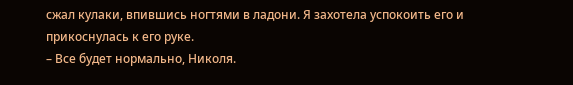сжал кулаки, впившись ногтями в ладони. Я захотела успокоить его и прикоснулась к его руке.
– Все будет нормально, Николя.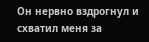Он нервно вздрогнул и схватил меня за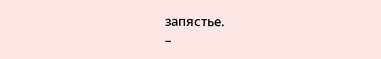запястье.
–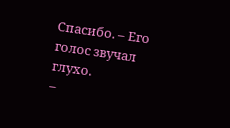Спасибо. – Его голос звучал глухо.
–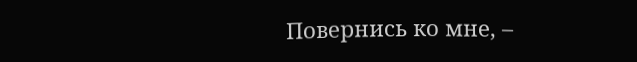Повернись ко мне, –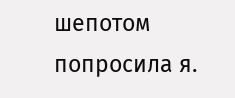шепотом попросила я.